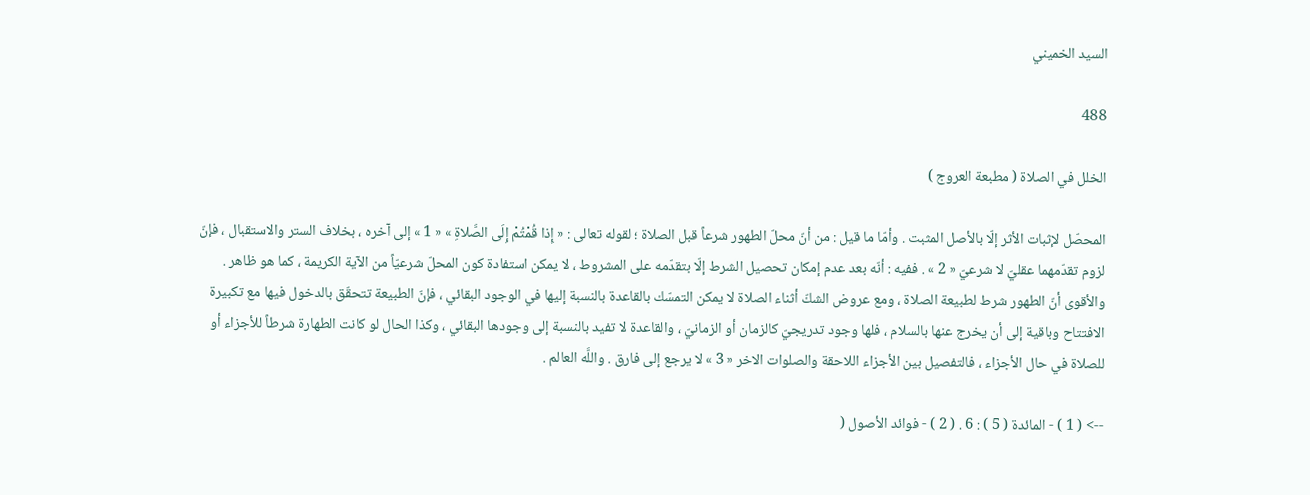السيد الخميني

488

الخلل في الصلاة ( مطبعة العروج )

المحصّل لإثبات الأثر إلّا بالأصل المثبت . وأمّا ما قيل : من أنّ محلّ الطهور شرعاً قبل الصلاة ؛ لقوله تعالى : « إِذا قُمْتُمْ إِلَى الصَّلاةِ » « 1 » إلى آخره ، بخلاف الستر والاستقبال ، فإنّ لزوم تقدّمهما عقليّ لا شرعيّ « 2 » . ففيه : أنّه بعد عدم إمكان تحصيل الشرط إلّا بتقدّمه على المشروط ، لا يمكن استفادة كون المحلّ شرعيّاً من الآية الكريمة ، كما هو ظاهر . والأقوى أنّ الطهور شرط لطبيعة الصلاة ، ومع عروض الشكّ أثناء الصلاة لا يمكن التمسّك بالقاعدة بالنسبة إليها في الوجود البقائي ، فإنّ الطبيعة تتحقّق بالدخول فيها مع تكبيرة الافتتاح وباقية إلى أن يخرج عنها بالسلام ، فلها وجود تدريجيّ كالزمان أو الزمانيّ ، والقاعدة لا تفيد بالنسبة إلى وجودها البقائي ، وكذا الحال لو كانت الطهارة شرطاً للأجزاء أو للصلاة في حال الأجزاء ، فالتفصيل بين الأجزاء اللاحقة والصلوات الاخر « 3 » لا يرجع إلى فارق . واللَّه العالم .

--> ( 1 ) - المائدة ( 5 ) : 6 . ( 2 ) - فوائد الأصول (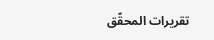تقريرات المحقّق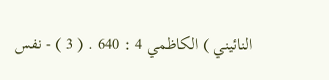النائيني ) الكاظمي 4 : 640 . ( 3 ) - نفس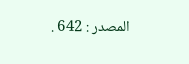المصدر : 642 .